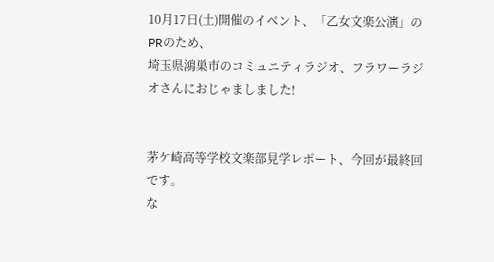10月17日(土)開催のイベント、「乙女文楽公演」のPRのため、
埼玉県鴻巣市のコミュニティラジオ、フラワーラジオさんにおじゃましました!


茅ケ崎高等学校文楽部見学レポート、今回が最終回です。
な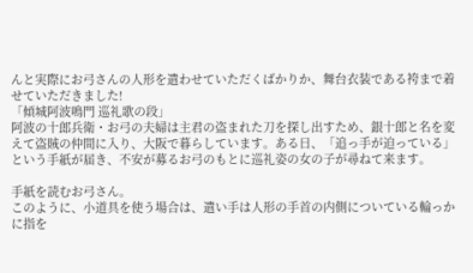んと実際にお弓さんの人形を遣わせていただくばかりか、舞台衣装である袴まで着せていただきました!
「傾城阿波鳴門 巡礼歌の段」
阿波の十郎兵衛・お弓の夫婦は主君の盗まれた刀を探し出すため、銀十郎と名を変えて盗賊の仲間に入り、大阪で暮らしています。ある日、「追っ手が迫っている」という手紙が届き、不安が募るお弓のもとに巡礼姿の女の子が尋ねて来ます。

手紙を読むお弓さん。
このように、小道具を使う場合は、遣い手は人形の手首の内側についている輪っかに指を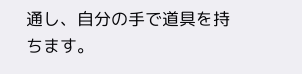通し、自分の手で道具を持ちます。